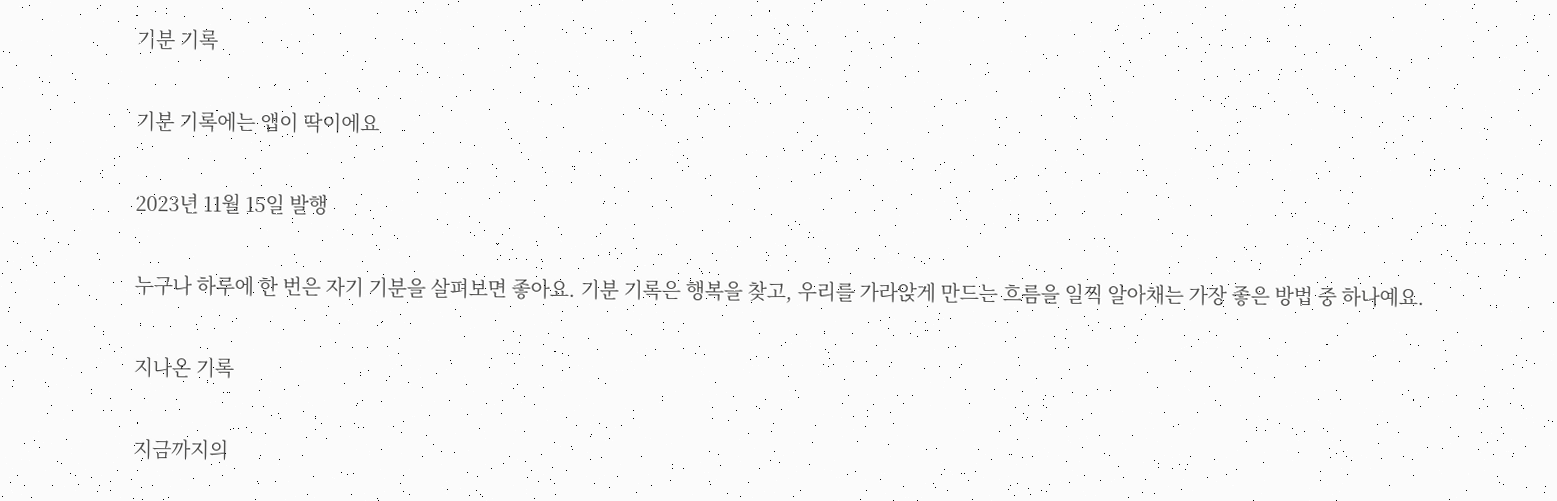기분 기록

기분 기록에는 앱이 딱이에요

2023년 11월 15일 발행

누구나 하루에 한 번은 자기 기분을 살펴보면 좋아요. 기분 기록은 행복을 찾고, 우리를 가라앉게 만드는 흐름을 일찍 알아채는 가장 좋은 방법 중 하나예요.

지나온 기록

지금까지의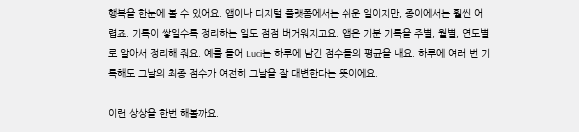행복을 한눈에 볼 수 있어요. 앱이나 디지털 플랫폼에서는 쉬운 일이지만, 종이에서는 훨씬 어렵죠. 기록이 쌓일수록 정리하는 일도 점점 버거워지고요. 앱은 기분 기록을 주별, 월별, 연도별로 알아서 정리해 줘요. 예를 들어 Luci는 하루에 남긴 점수들의 평균을 내요. 하루에 여러 번 기록해도 그날의 최종 점수가 여전히 그날을 잘 대변한다는 뜻이에요.

이런 상상을 한번 해볼까요.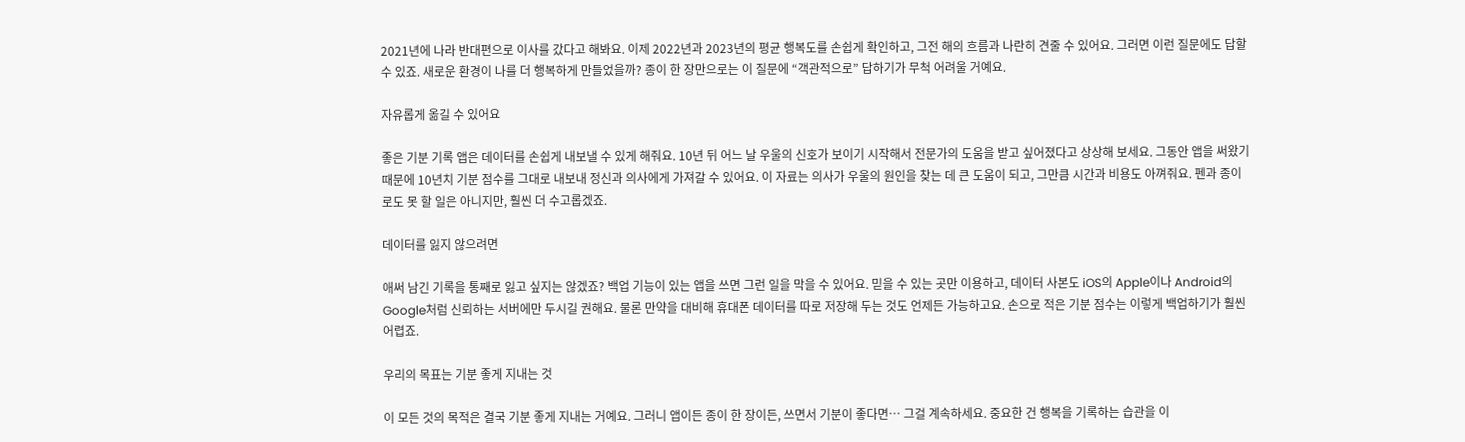2021년에 나라 반대편으로 이사를 갔다고 해봐요. 이제 2022년과 2023년의 평균 행복도를 손쉽게 확인하고, 그전 해의 흐름과 나란히 견줄 수 있어요. 그러면 이런 질문에도 답할 수 있죠. 새로운 환경이 나를 더 행복하게 만들었을까? 종이 한 장만으로는 이 질문에 “객관적으로” 답하기가 무척 어려울 거예요.

자유롭게 옮길 수 있어요

좋은 기분 기록 앱은 데이터를 손쉽게 내보낼 수 있게 해줘요. 10년 뒤 어느 날 우울의 신호가 보이기 시작해서 전문가의 도움을 받고 싶어졌다고 상상해 보세요. 그동안 앱을 써왔기 때문에 10년치 기분 점수를 그대로 내보내 정신과 의사에게 가져갈 수 있어요. 이 자료는 의사가 우울의 원인을 찾는 데 큰 도움이 되고, 그만큼 시간과 비용도 아껴줘요. 펜과 종이로도 못 할 일은 아니지만, 훨씬 더 수고롭겠죠.

데이터를 잃지 않으려면

애써 남긴 기록을 통째로 잃고 싶지는 않겠죠? 백업 기능이 있는 앱을 쓰면 그런 일을 막을 수 있어요. 믿을 수 있는 곳만 이용하고, 데이터 사본도 iOS의 Apple이나 Android의 Google처럼 신뢰하는 서버에만 두시길 권해요. 물론 만약을 대비해 휴대폰 데이터를 따로 저장해 두는 것도 언제든 가능하고요. 손으로 적은 기분 점수는 이렇게 백업하기가 훨씬 어렵죠.

우리의 목표는 기분 좋게 지내는 것

이 모든 것의 목적은 결국 기분 좋게 지내는 거예요. 그러니 앱이든 종이 한 장이든, 쓰면서 기분이 좋다면… 그걸 계속하세요. 중요한 건 행복을 기록하는 습관을 이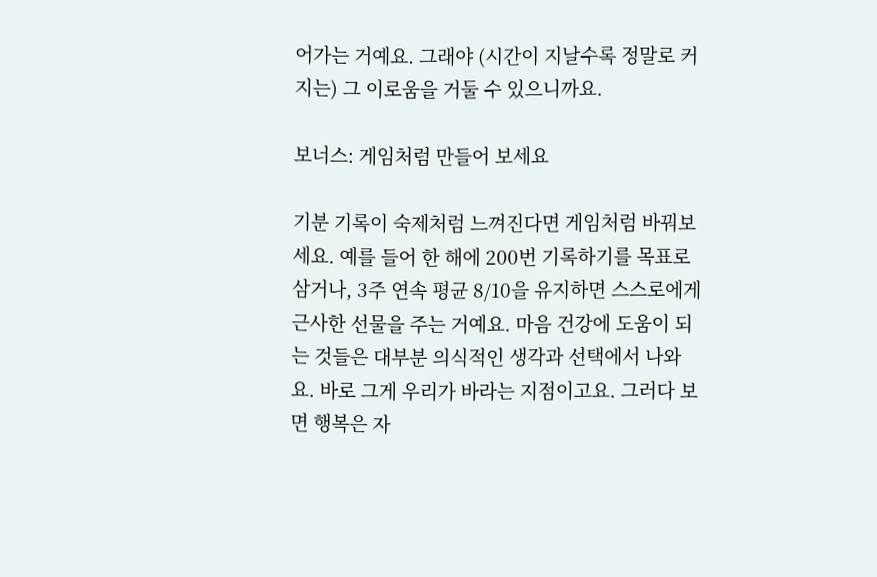어가는 거예요. 그래야 (시간이 지날수록 정말로 커지는) 그 이로움을 거둘 수 있으니까요.

보너스: 게임처럼 만들어 보세요

기분 기록이 숙제처럼 느껴진다면 게임처럼 바꿔보세요. 예를 들어 한 해에 200번 기록하기를 목표로 삼거나, 3주 연속 평균 8/10을 유지하면 스스로에게 근사한 선물을 주는 거예요. 마음 건강에 도움이 되는 것들은 대부분 의식적인 생각과 선택에서 나와요. 바로 그게 우리가 바라는 지점이고요. 그러다 보면 행복은 자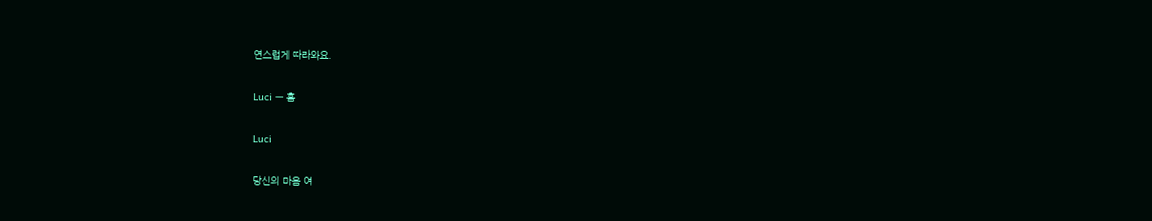연스럽게 따라와요.

Luci — 홈

Luci

당신의 마음 여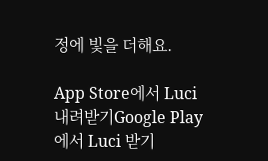정에 빛을 더해요.

App Store에서 Luci 내려받기Google Play에서 Luci 받기